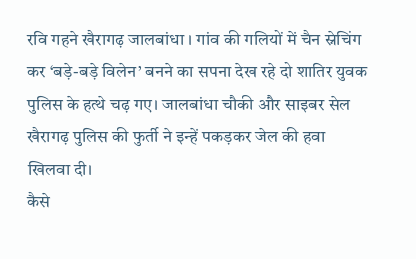रवि गहने खैरागढ़ जालबांधा । गांव की गलियों में चैन स्नेचिंग कर ‘बड़े-बड़े विलेन’ बनने का सपना देख रहे दो शातिर युवक पुलिस के हत्थे चढ़ गए। जालबांधा चौकी और साइबर सेल खैरागढ़ पुलिस की फुर्ती ने इन्हें पकड़कर जेल की हवा खिलवा दी।
कैसे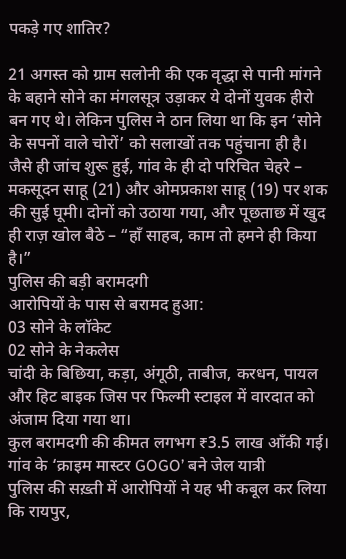पकड़े गए शातिर?

21 अगस्त को ग्राम सलोनी की एक वृद्धा से पानी मांगने के बहाने सोने का मंगलसूत्र उड़ाकर ये दोनों युवक हीरो बन गए थे। लेकिन पुलिस ने ठान लिया था कि इन ‘सोने के सपनों वाले चोरों’ को सलाखों तक पहुंचाना ही है।
जैसे ही जांच शुरू हुई, गांव के ही दो परिचित चेहरे – मकसूदन साहू (21) और ओमप्रकाश साहू (19) पर शक की सुई घूमी। दोनों को उठाया गया, और पूछताछ में खुद ही राज़ खोल बैठे – “हाँ साहब, काम तो हमने ही किया है।”
पुलिस की बड़ी बरामदगी
आरोपियों के पास से बरामद हुआ:
03 सोने के लॉकेट
02 सोने के नेकलेस
चांदी के बिछिया, कड़ा, अंगूठी, ताबीज, करधन, पायल
और हिट बाइक जिस पर फिल्मी स्टाइल में वारदात को अंजाम दिया गया था।
कुल बरामदगी की कीमत लगभग ₹3.5 लाख आँकी गई।
गांव के ‘क्राइम मास्टर GOGO’ बने जेल यात्री
पुलिस की सख़्ती में आरोपियों ने यह भी कबूल कर लिया कि रायपुर,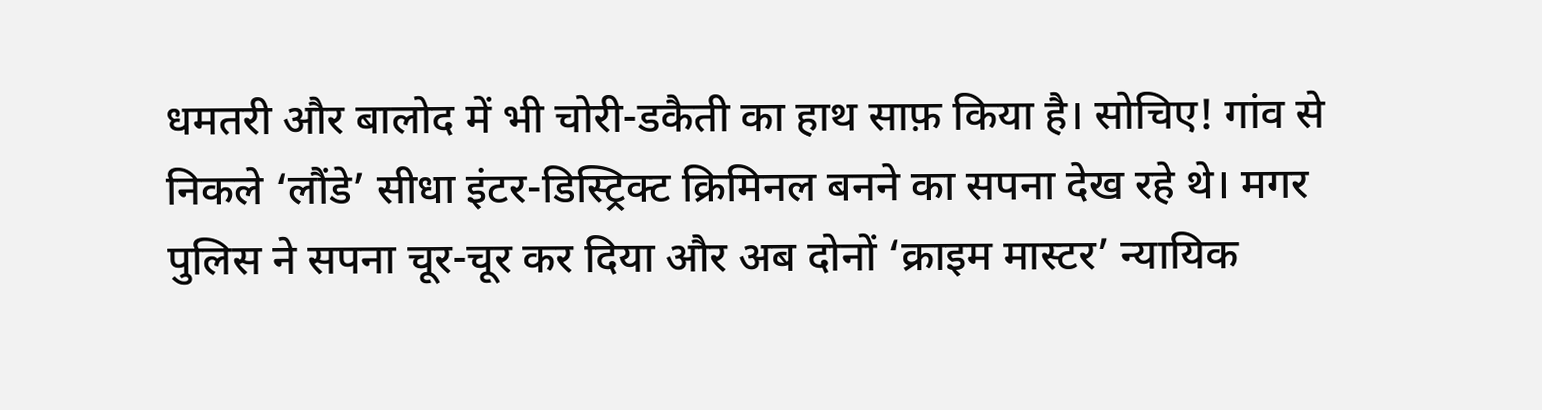धमतरी और बालोद में भी चोरी-डकैती का हाथ साफ़ किया है। सोचिए! गांव से निकले ‘लौंडे’ सीधा इंटर-डिस्ट्रिक्ट क्रिमिनल बनने का सपना देख रहे थे। मगर पुलिस ने सपना चूर-चूर कर दिया और अब दोनों ‘क्राइम मास्टर’ न्यायिक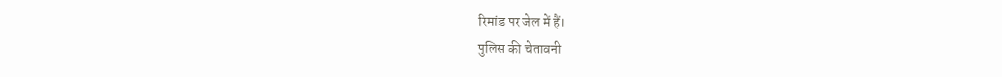रिमांड पर जेल में हैं।
पुलिस की चेतावनी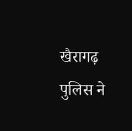खैरागढ़ पुलिस ने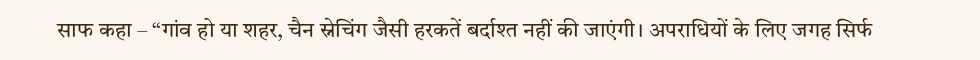साफ कहा – “गांव हो या शहर, चैन स्नेचिंग जैसी हरकतें बर्दाश्त नहीं की जाएंगी। अपराधियों के लिए जगह सिर्फ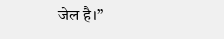जेल है।”